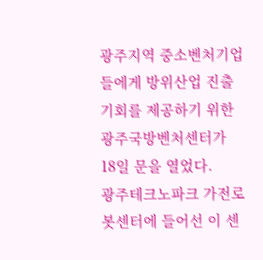광주지역 중소벤처기업들에게 방위산업 진출 기회를 제공하기 위한 광주국방벤처센터가 18일 문을 열었다.
광주테크노파크 가전로봇센터에 들어선 이 센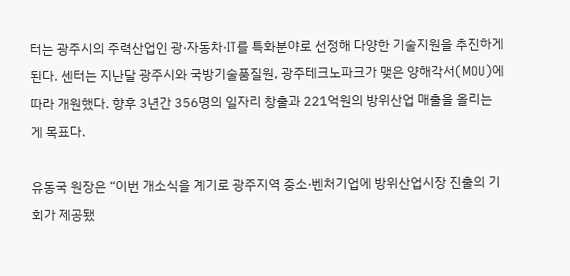터는 광주시의 주력산업인 광·자동차·IT를 특화분야로 선정해 다양한 기술지원을 추진하게 된다. 센터는 지난달 광주시와 국방기술품질원, 광주테크노파크가 맺은 양해각서(MOU)에 따라 개원했다. 향후 3년간 356명의 일자리 창출과 221억원의 방위산업 매출을 올리는 게 목표다.

유동국 원장은 “이번 개소식을 계기로 광주지역 중소·벤처기업에 방위산업시장 진출의 기회가 제공됐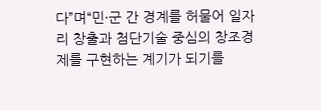다”며“민·군 간 경계를 허물어 일자리 창출과 첨단기술 중심의 창조경제를 구현하는 계기가 되기를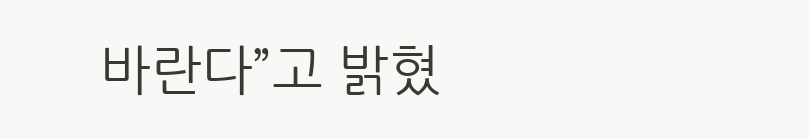바란다”고 밝혔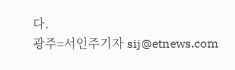다.
광주=서인주기자 sij@etnews.com